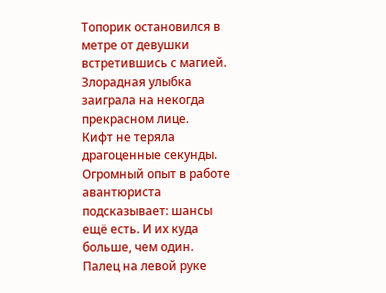Топорик остановился в метре от девушки встретившись с магией. Злорадная улыбка заиграла на некогда прекрасном лице.
Кифт не теряла драгоценные секунды. Огромный опыт в работе авантюриста подсказывает: шансы ещë есть. И их куда больше, чем один.
Палец на левой руке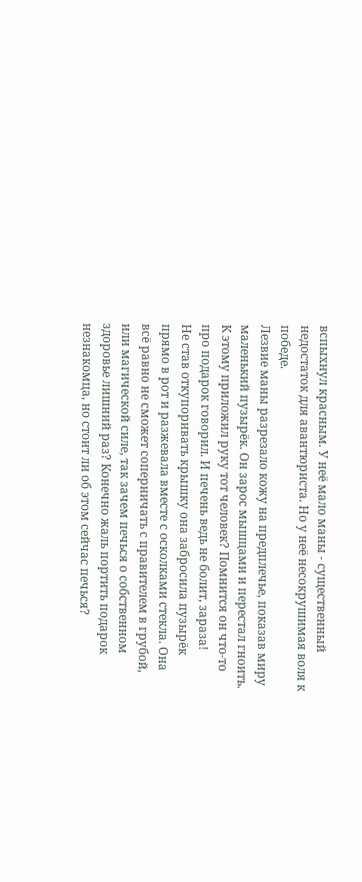вспыхнул красным. У неë мало маны - существенный недостаток для авантюриста. Но у неë несокрушимая воля к победе.
Лезвие маны разрезало кожу на предплечье, показав миру маленький пузырëк. Он зарос мышцами и перестал гноить. К этому приложил руку тот человек? Помнится он что-то про подарок говорил. И печень ведь не болит, зараза!
Не став откупоривать крышку она забросила пузырëк прямо в рот и разжевала вместе с осколками стекла. Она всë равно не сможет соперничать с правителем в грубой, или магической силе, так зачем печься о собственном здоровье лишний раз? Конечно жаль портить подарок незнакомца, но стоит ли об этом сейчас печься?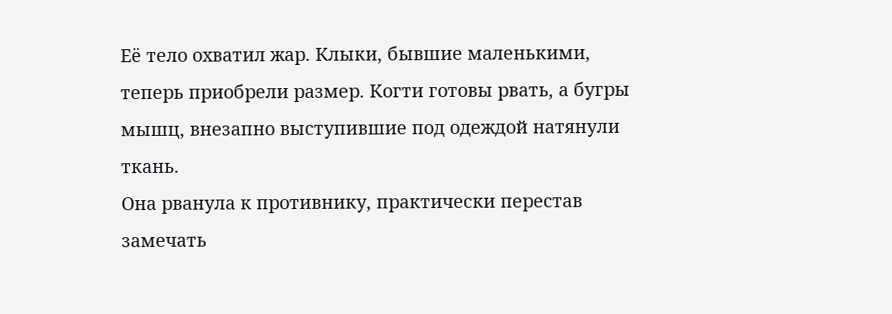Еë тело охватил жар. Клыки, бывшие маленькими, теперь приобрели размер. Когти готовы рвать, а бугры мышц, внезапно выступившие под одеждой натянули ткань.
Она рванула к противнику, практически перестав замечать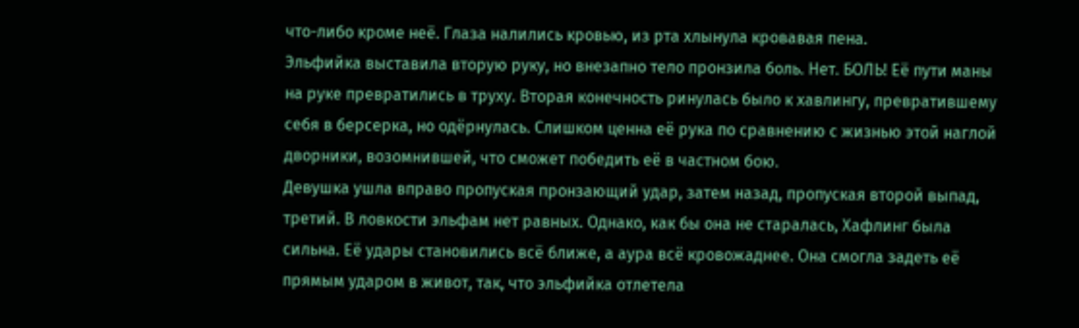что-либо кроме неë. Глаза налились кровью, из рта хлынула кровавая пена.
Эльфийка выставила вторую руку, но внезапно тело пронзила боль. Нет. БОЛЬ! Еë пути маны на руке превратились в труху. Вторая конечность ринулась было к хавлингу, превратившему себя в берсерка, но одëрнулась. Слишком ценна еë рука по сравнению с жизнью этой наглой дворники, возомнившей, что сможет победить еë в частном бою.
Девушка ушла вправо пропуская пронзающий удар, затем назад, пропуская второй выпад, третий. В ловкости эльфам нет равных. Однако, как бы она не старалась, Хафлинг была сильна. Еë удары становились всë ближе, а аура всë кровожаднее. Она смогла задеть еë прямым ударом в живот, так, что эльфийка отлетела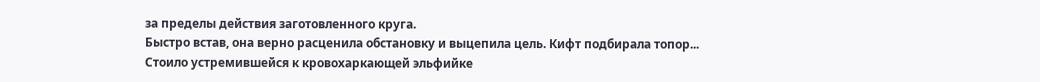за пределы действия заготовленного круга.
Быстро встав, она верно расценила обстановку и выцепила цель. Кифт подбирала топор...
Стоило устремившейся к кровохаркающей эльфийке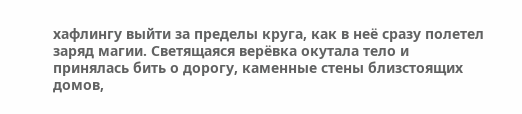хафлингу выйти за пределы круга, как в неë сразу полетел заряд магии. Светящаяся верëвка окутала тело и принялась бить о дорогу, каменные стены близстоящих домов,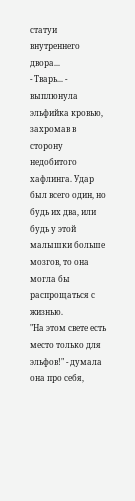статуи внутреннего двора...
- Тварь... - выплюнула эльфийка кровью, захромав в сторону недобитого хафлинга. Удар был всего один, но будь их два, или будь у этой малышки больше мозгов, то она могла бы распрощаться с жизнью.
"На этом свете есть место только для эльфов!" - думала она про себя,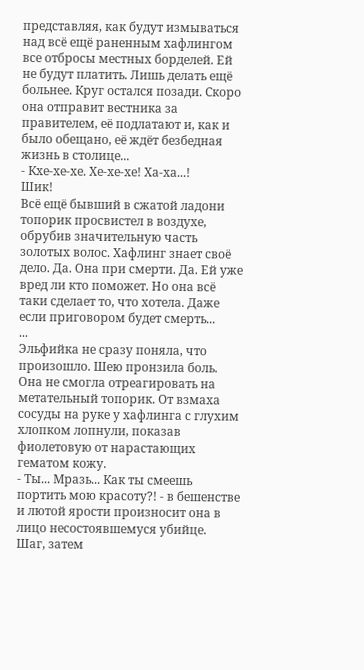представляя, как будут измываться над всë ещë раненным хафлингом все отбросы местных борделей. Ей не будут платить. Лишь делать ещë больнее. Круг остался позади. Скоро она отправит вестника за правителем, еë подлатают и, как и было обещано, еë ждëт безбедная жизнь в столице...
- Кхе-хе-хе. Хе-хе-хе! Ха-ха...!
Шик!
Всë ещë бывший в сжатой ладони топорик просвистел в воздухе, обрубив значительную часть золотых волос. Хафлинг знает своë дело. Да. Она при смерти. Да. Ей уже вред ли кто поможет. Но она всë таки сделает то, что хотела. Даже если приговором будет смерть...
...
Эльфийка не сразу поняла, что произошло. Шею пронзила боль. Она не смогла отреагировать на метательный топорик. От взмаха сосуды на руке у хафлинга с глухим хлопком лопнули, показав фиолетовую от нарастающих гематом кожу.
- Ты... Мразь... Как ты смеешь портить мою красоту?! - в бешенстве и лютой ярости произносит она в лицо несостоявшемуся убийце.
Шаг, затем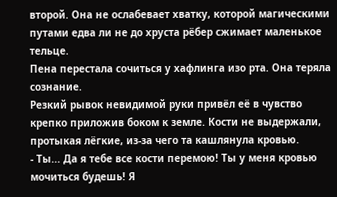второй. Она не ослабевает хватку, которой магическими путами едва ли не до хруста рëбер сжимает маленькое тельце.
Пена перестала сочиться у хафлинга изо рта. Она теряла сознание.
Резкий рывок невидимой руки привёл еë в чувство крепко приложив боком к земле. Кости не выдержали, протыкая лëгкие, из-за чего та кашлянула кровью.
- Ты... Да я тебе все кости перемою! Ты у меня кровью мочиться будешь! Я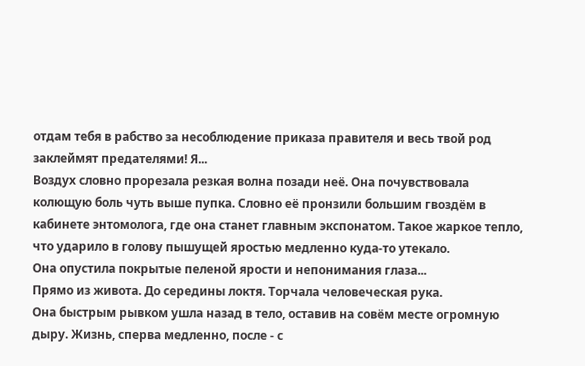отдам тебя в рабство за несоблюдение приказа правителя и весь твой род заклеймят предателями! Я...
Воздух словно прорезала резкая волна позади неë. Она почувствовала колющую боль чуть выше пупка. Словно еë пронзили большим гвоздëм в кабинете энтомолога, где она станет главным экспонатом. Такое жаркое тепло, что ударило в голову пышущей яростью медленно куда-то утекало.
Она опустила покрытые пеленой ярости и непонимания глаза...
Прямо из живота. До середины локтя. Торчала человеческая рука.
Она быстрым рывком ушла назад в тело, оставив на совëм месте огромную дыру. Жизнь, сперва медленно, после - с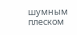шумным плеском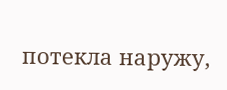потекла наружу,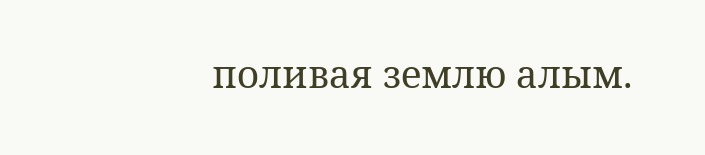поливая землю алым.